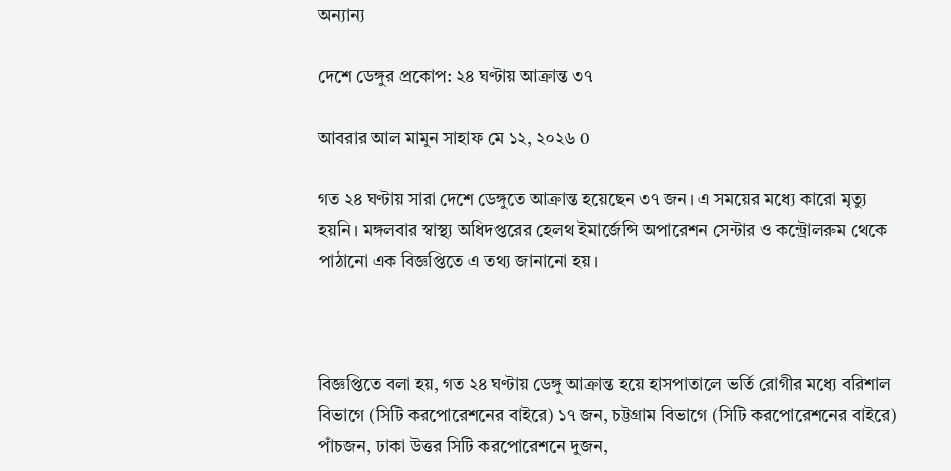অন্যান্য

দেশে ডেঙ্গুর প্রকোপ: ২৪ ঘণ্টায় আক্রান্ত ৩৭

আবরার আল মামুন সাহাফ মে ১২, ২০২৬ 0

গত ২৪ ঘণ্টায় সারা দেশে ডেঙ্গুতে আক্রান্ত হয়েছেন ৩৭ জন। এ সময়ের মধ্যে কারো মৃত্যু হয়নি। মঙ্গলবার স্বাস্থ্য অধিদপ্তরের হেলথ ইমার্জেন্সি অপারেশন সেন্টার ও কন্ট্রোলরুম থেকে পাঠানো এক বিজ্ঞপ্তিতে এ তথ্য জানানো হয়।



বিজ্ঞপ্তিতে বলা হয়, গত ২৪ ঘণ্টায় ডেঙ্গু আক্রান্ত হয়ে হাসপাতালে ভর্তি রোগীর মধ্যে বরিশাল বিভাগে (সিটি করপোরেশনের বাইরে) ১৭ জন, চট্টগ্রাম বিভাগে (সিটি করপোরেশনের বাইরে) পাঁচজন, ঢাকা উত্তর সিটি করপোরেশনে দুজন,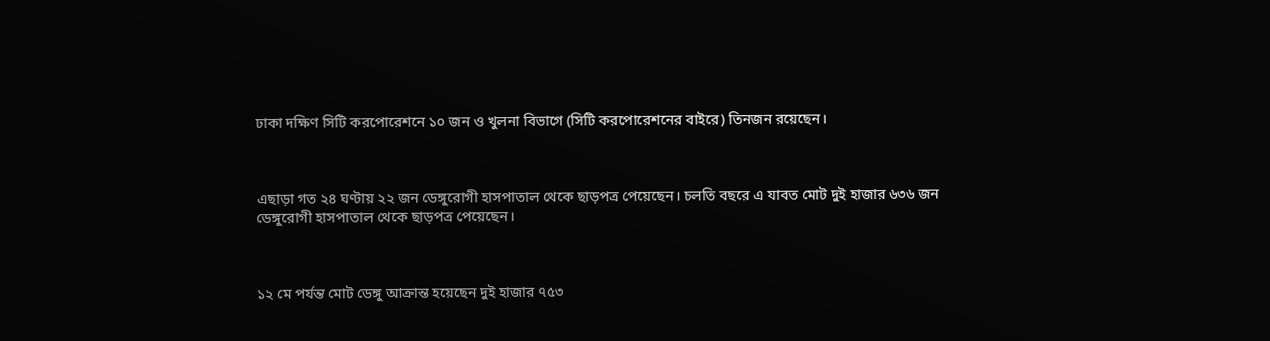ঢাকা দক্ষিণ সিটি করপোরেশনে ১০ জন ও খুলনা বিভাগে (সিটি করপোরেশনের বাইরে) তিনজন রয়েছেন।



এছাড়া গত ২৪ ঘণ্টায় ২২ জন ডেঙ্গুরোগী হাসপাতাল থেকে ছাড়পত্র পেয়েছেন। চলতি বছরে এ যাবত মোট দুই হাজার ৬৩৬ জন ডেঙ্গুরোগী হাসপাতাল থেকে ছাড়পত্র পেয়েছেন।



১২ মে পর্যন্ত মোট ডেঙ্গু আক্রান্ত হয়েছেন দুই হাজার ৭৫৩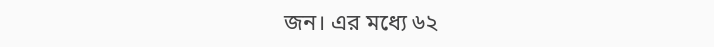জন। এর মধ্যে ৬২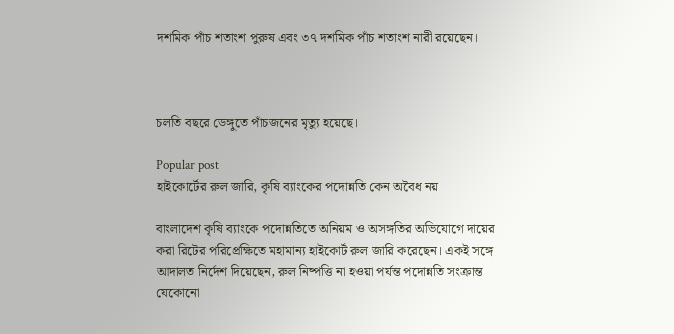দশমিক পাঁচ শতাংশ পুরুষ এবং ৩৭ দশমিক পাঁচ শতাংশ নারী রয়েছেন।



চলতি বছরে ডেঙ্গুতে পাঁচজনের মৃত্যু হয়েছে।

Popular post
হাইকোর্টের রুল জারি, কৃষি ব্যাংকের পদোন্নতি কেন অবৈধ নয়

বাংলাদেশ কৃষি ব্যাংকে পদোন্নতিতে অনিয়ম ও অসঙ্গতির অভিযোগে দায়ের করা রিটের পরিপ্রেক্ষিতে মহামান্য হাইকোর্ট রুল জারি করেছেন। একই সঙ্গে আদালত নির্দেশ দিয়েছেন, রুল নিষ্পত্তি না হওয়া পর্যন্ত পদোন্নতি সংক্রান্ত যেকোনো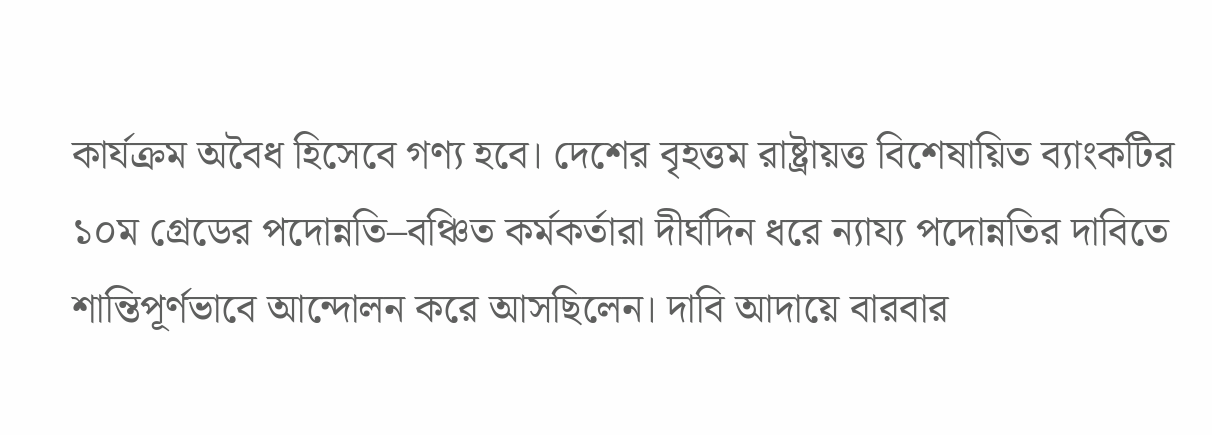কার্যক্রম অবৈধ হিসেবে গণ্য হবে। দেশের বৃহত্তম রাষ্ট্রায়ত্ত বিশেষায়িত ব্যাংকটির ১০ম গ্রেডের পদোন্নতি–বঞ্চিত কর্মকর্তারা দীর্ঘদিন ধরে ন্যায্য পদোন্নতির দাবিতে শান্তিপূর্ণভাবে আন্দোলন করে আসছিলেন। দাবি আদায়ে বারবার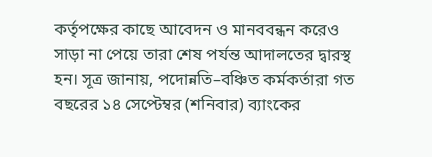কর্তৃপক্ষের কাছে আবেদন ও মানববন্ধন করেও সাড়া না পেয়ে তারা শেষ পর্যন্ত আদালতের দ্বারস্থ হন। সূত্র জানায়, পদোন্নতি–বঞ্চিত কর্মকর্তারা গত বছরের ১৪ সেপ্টেম্বর (শনিবার) ব্যাংকের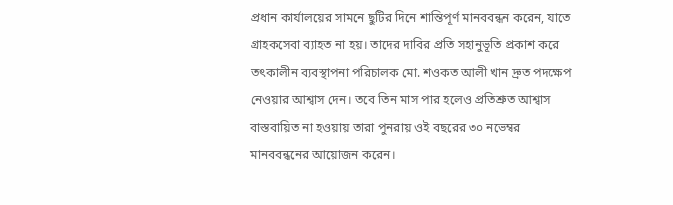প্রধান কার্যালয়ের সামনে ছুটির দিনে শান্তিপূর্ণ মানববন্ধন করেন, যাতে গ্রাহকসেবা ব্যাহত না হয়। তাদের দাবির প্রতি সহানুভূতি প্রকাশ করে তৎকালীন ব্যবস্থাপনা পরিচালক মো. শওকত আলী খান দ্রুত পদক্ষেপ নেওয়ার আশ্বাস দেন। তবে তিন মাস পার হলেও প্রতিশ্রুত আশ্বাস বাস্তবায়িত না হওয়ায় তারা পুনরায় ওই বছরের ৩০ নভেম্বর মানববন্ধনের আয়োজন করেন।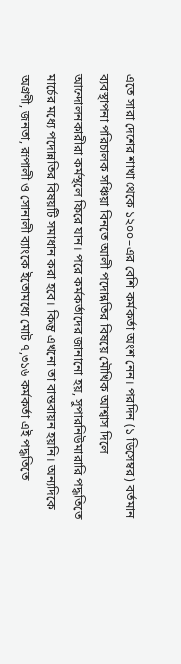এতে সারা দেশের শাখা থেকে ১২০০–এর বেশি কর্মকর্তা অংশ নেন। পরদিন (১ ডিসেম্বর) বর্তমান ব্যবস্থাপনা পরিচালক সঞ্চিয়া বিনতে আলী পদোন্নতির বিষয়ে মৌখিক আশ্বাস দিলে আন্দোলনকারীরা কর্মস্থলে ফিরে যান। পরে কর্মকর্তাদের জানানো হয়, সুপারনিউমারারি পদ্ধতিতে মার্চের মধ্যে পদোন্নতির বিষয়টি সমাধান করা হবে। কিন্তু এখনো তা বাস্তবায়ন হয়নি। অন্যদিকে অগ্রণী, জনতা, রূপালী ও সোনালী ব্যাংকে ইতোমধ্যে মোট ৭,৩১৬ কর্মকর্তা এই পদ্ধতিতে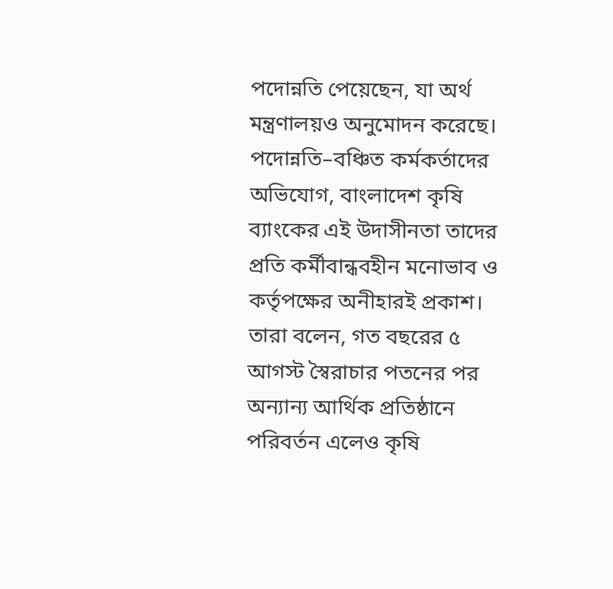পদোন্নতি পেয়েছেন, যা অর্থ মন্ত্রণালয়ও অনুমোদন করেছে। পদোন্নতি–বঞ্চিত কর্মকর্তাদের অভিযোগ, বাংলাদেশ কৃষি ব্যাংকের এই উদাসীনতা তাদের প্রতি কর্মীবান্ধবহীন মনোভাব ও কর্তৃপক্ষের অনীহারই প্রকাশ। তারা বলেন, গত বছরের ৫ আগস্ট স্বৈরাচার পতনের পর অন্যান্য আর্থিক প্রতিষ্ঠানে পরিবর্তন এলেও কৃষি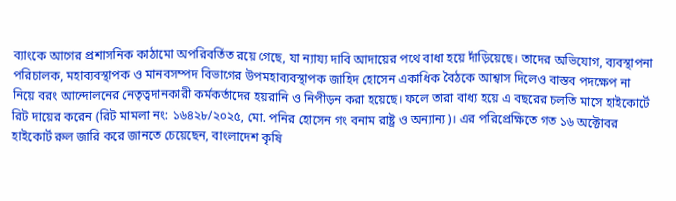ব্যাংকে আগের প্রশাসনিক কাঠামো অপরিবর্তিত রয়ে গেছে, যা ন্যায্য দাবি আদায়ের পথে বাধা হয়ে দাঁড়িয়েছে। তাদের অভিযোগ, ব্যবস্থাপনা পরিচালক, মহাব্যবস্থাপক ও মানবসম্পদ বিভাগের উপমহাব্যবস্থাপক জাহিদ হোসেন একাধিক বৈঠকে আশ্বাস দিলেও বাস্তব পদক্ষেপ না নিয়ে বরং আন্দোলনের নেতৃত্বদানকারী কর্মকর্তাদের হয়রানি ও নিপীড়ন করা হয়েছে। ফলে তারা বাধ্য হয়ে এ বছরের চলতি মাসে হাইকোর্টে রিট দায়ের করেন (রিট মামলা নং: ১৬৪২৮/২০২৫, মো. পনির হোসেন গং বনাম রাষ্ট্র ও অন্যান্য)। এর পরিপ্রেক্ষিতে গত ১৬ অক্টোবর হাইকোর্ট রুল জারি করে জানতে চেয়েছেন, বাংলাদেশ কৃষি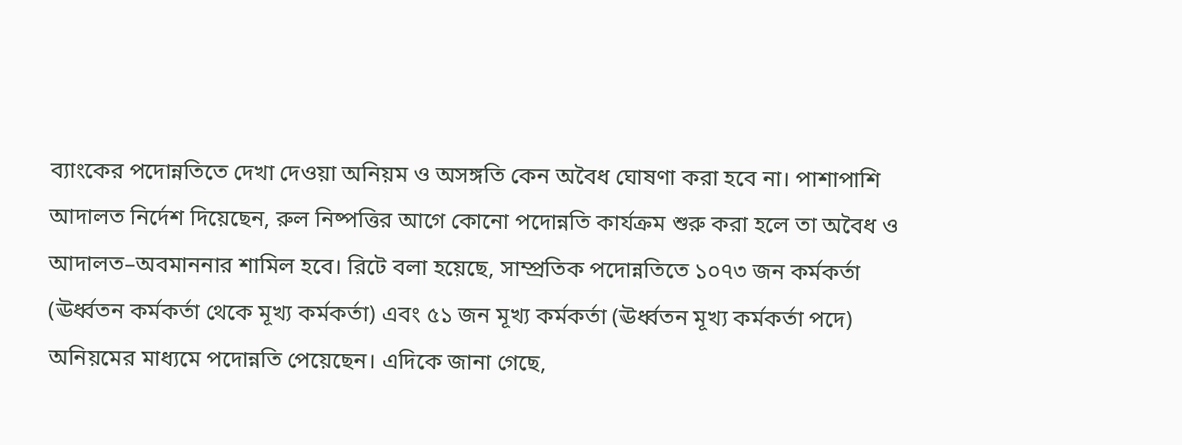ব্যাংকের পদোন্নতিতে দেখা দেওয়া অনিয়ম ও অসঙ্গতি কেন অবৈধ ঘোষণা করা হবে না। পাশাপাশি আদালত নির্দেশ দিয়েছেন, রুল নিষ্পত্তির আগে কোনো পদোন্নতি কার্যক্রম শুরু করা হলে তা অবৈধ ও আদালত–অবমাননার শামিল হবে। রিটে বলা হয়েছে, সাম্প্রতিক পদোন্নতিতে ১০৭৩ জন কর্মকর্তা (ঊর্ধ্বতন কর্মকর্তা থেকে মূখ্য কর্মকর্তা) এবং ৫১ জন মূখ্য কর্মকর্তা (ঊর্ধ্বতন মূখ্য কর্মকর্তা পদে) অনিয়মের মাধ্যমে পদোন্নতি পেয়েছেন। এদিকে জানা গেছে,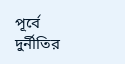পূর্বে দুর্নীতির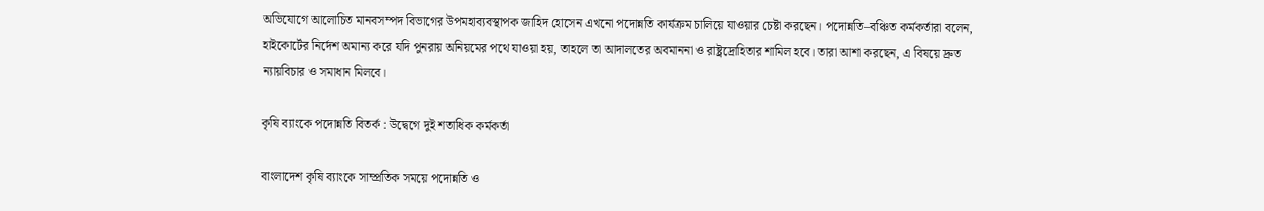অভিযোগে আলোচিত মানবসম্পদ বিভাগের উপমহাব্যবস্থাপক জাহিদ হোসেন এখনো পদোন্নতি কার্যক্রম চালিয়ে যাওয়ার চেষ্টা করছেন। পদোন্নতি–বঞ্চিত কর্মকর্তারা বলেন, হাইকোর্টের নির্দেশ অমান্য করে যদি পুনরায় অনিয়মের পথে যাওয়া হয়, তাহলে তা আদালতের অবমাননা ও রাষ্ট্রদ্রোহিতার শামিল হবে। তারা আশা করছেন, এ বিষয়ে দ্রুত ন্যায়বিচার ও সমাধান মিলবে।

কৃষি ব্যাংকে পদোন্নতি বিতর্ক : উদ্বেগে দুই শতাধিক কর্মকর্তা

বাংলাদেশ কৃষি ব্যাংকে সাম্প্রতিক সময়ে পদোন্নতি ও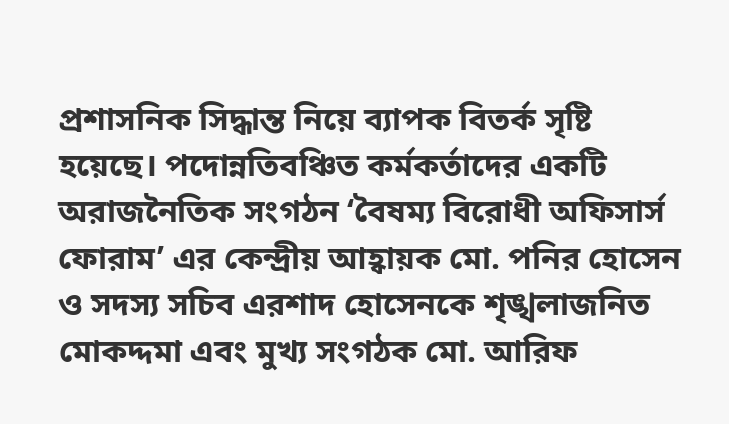প্রশাসনিক সিদ্ধান্ত নিয়ে ব্যাপক বিতর্ক সৃষ্টি হয়েছে। পদোন্নতিবঞ্চিত কর্মকর্তাদের একটি অরাজনৈতিক সংগঠন ‘বৈষম্য বিরোধী অফিসার্স ফোরাম’ এর কেন্দ্রীয় আহ্বায়ক মো. পনির হোসেন ও সদস্য সচিব এরশাদ হোসেনকে শৃঙ্খলাজনিত মোকদ্দমা এবং মুখ্য সংগঠক মো. আরিফ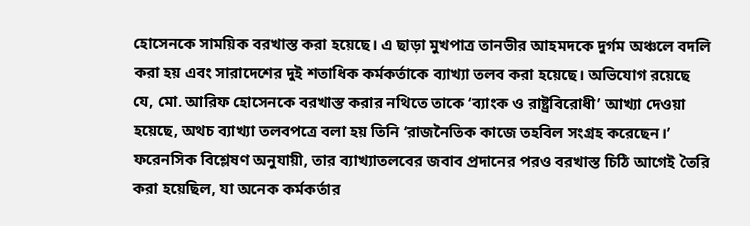হোসেনকে সাময়িক বরখাস্ত করা হয়েছে। এ ছাড়া মুখপাত্র তানভীর আহমদকে দুর্গম অঞ্চলে বদলি করা হয় এবং সারাদেশের দুই শতাধিক কর্মকর্তাকে ব্যাখ্যা তলব করা হয়েছে। অভিযোগ রয়েছে যে, মো. আরিফ হোসেনকে বরখাস্ত করার নথিতে তাকে ‘ব্যাংক ও রাষ্ট্রবিরোধী’ আখ্যা দেওয়া হয়েছে, অথচ ব্যাখ্যা তলবপত্রে বলা হয় তিনি ‘রাজনৈতিক কাজে তহবিল সংগ্রহ করেছেন।’ ফরেনসিক বিশ্লেষণ অনুযায়ী, তার ব্যাখ্যাতলবের জবাব প্রদানের পরও বরখাস্ত চিঠি আগেই তৈরি করা হয়েছিল, যা অনেক কর্মকর্তার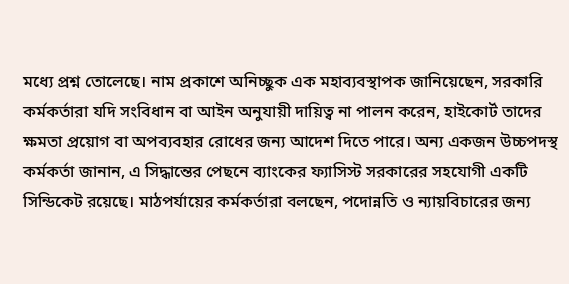মধ্যে প্রশ্ন তোলেছে। নাম প্রকাশে অনিচ্ছুক এক মহাব্যবস্থাপক জানিয়েছেন, সরকারি কর্মকর্তারা যদি সংবিধান বা আইন অনুযায়ী দায়িত্ব না পালন করেন, হাইকোর্ট তাদের ক্ষমতা প্রয়োগ বা অপব্যবহার রোধের জন্য আদেশ দিতে পারে। অন্য একজন উচ্চপদস্থ কর্মকর্তা জানান, এ সিদ্ধান্তের পেছনে ব্যাংকের ফ্যাসিস্ট সরকারের সহযোগী একটি সিন্ডিকেট রয়েছে। মাঠপর্যায়ের কর্মকর্তারা বলছেন, পদোন্নতি ও ন্যায়বিচারের জন্য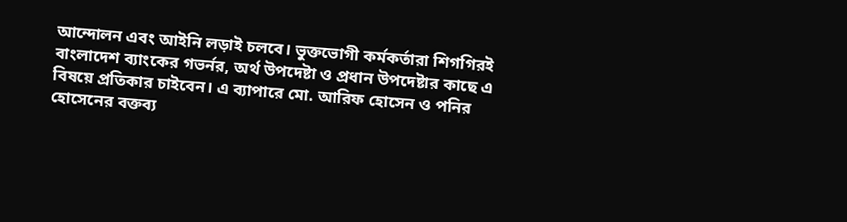আন্দোলন এবং আইনি লড়াই চলবে। ভুক্তভোগী কর্মকর্তারা শিগগিরই বাংলাদেশ ব্যাংকের গভর্নর, অর্থ উপদেষ্টা ও প্রধান উপদেষ্টার কাছে এ বিষয়ে প্রতিকার চাইবেন। এ ব্যাপারে মো. আরিফ হোসেন ও পনির হোসেনের বক্তব্য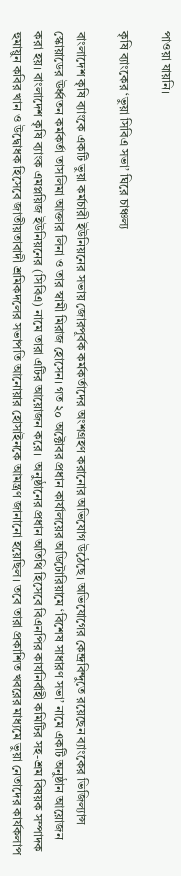পাওয়া যায়নি।

কৃষি ব্যাংকের ‘ভুয়া সিবিএ সভা’ ঘিরে চাঞ্চল্য

বাংলাদেশ কৃষি ব্যাংকে একটি ভুয়া কর্মচারী ইউনিয়নের সভায় জোরপূর্বক কর্মকর্তাদের অংশগ্রহণ করানোর অভিযোগ উঠেছে। অভিযোগের কেন্দ্রবিন্দুতে রয়েছেন ব্যাংকের ভিজিল্যান্স স্কোয়াডের ঊর্ধ্বতন কর্মকর্তা তাসলিমা আক্তার লিনা ও তার স্বামী মিরাজ হোসেন। গত ২০ অক্টোবর প্রধান কার্যালয়ের অডিটোরিয়ামে ‘বিশেষ সাধারণ সভা’ নামে একটি অনুষ্ঠান আয়োজন করা হয়। বাংলাদেশ কৃষি ব্যাংক এমপ্লয়িজ ইউনিয়নের (সিবিএ) নামে তারা এটির আয়োজন করে।  অনুষ্ঠানের প্রধান অতিথি হিসেবে বিএনপির কার্যনির্বাহী কমিটির সহ-শ্রম বিষয়ক সম্পাদক হুমায়ুন কবির খান ও উদ্বোধক হিসেবে জাতীয়তাবাদী শ্রমিকদলের সভাপতি আনোয়ার হোসাইনকে আমন্ত্রণ জানানো হয়েছিল। তবে তারা প্রকাশিত খবরের মাধ্যমে ভুয়া নেতাদের কার্যকলাপ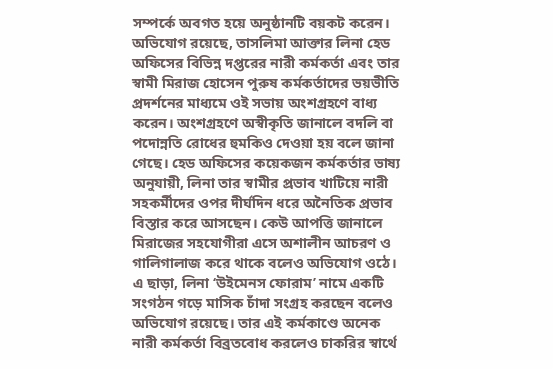সম্পর্কে অবগত হয়ে অনুষ্ঠানটি বয়কট করেন। অভিযোগ রয়েছে, তাসলিমা আক্তার লিনা হেড অফিসের বিভিন্ন দপ্তরের নারী কর্মকর্তা এবং তার স্বামী মিরাজ হোসেন পুরুষ কর্মকর্তাদের ভয়ভীতি প্রদর্শনের মাধ্যমে ওই সভায় অংশগ্রহণে বাধ্য করেন। অংশগ্রহণে অস্বীকৃতি জানালে বদলি বা পদোন্নতি রোধের হুমকিও দেওয়া হয় বলে জানা গেছে। হেড অফিসের কয়েকজন কর্মকর্তার ভাষ্য অনুযায়ী, লিনা তার স্বামীর প্রভাব খাটিয়ে নারী সহকর্মীদের ওপর দীর্ঘদিন ধরে অনৈতিক প্রভাব বিস্তার করে আসছেন। কেউ আপত্তি জানালে মিরাজের সহযোগীরা এসে অশালীন আচরণ ও গালিগালাজ করে থাকে বলেও অভিযোগ ওঠে। এ ছাড়া, লিনা ‘উইমেনস ফোরাম’ নামে একটি সংগঠন গড়ে মাসিক চাঁদা সংগ্রহ করছেন বলেও অভিযোগ রয়েছে। তার এই কর্মকাণ্ডে অনেক নারী কর্মকর্তা বিব্রতবোধ করলেও চাকরির স্বার্থে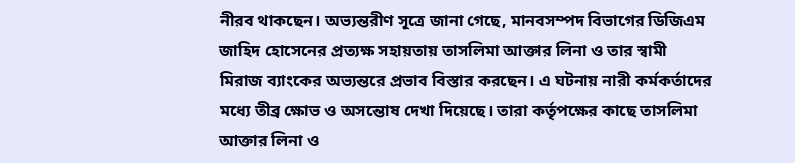নীরব থাকছেন। অভ্যন্তরীণ সূত্রে জানা গেছে, মানবসম্পদ বিভাগের ডিজিএম জাহিদ হোসেনের প্রত্যক্ষ সহায়তায় তাসলিমা আক্তার লিনা ও তার স্বামী মিরাজ ব্যাংকের অভ্যন্তরে প্রভাব বিস্তার করছেন। এ ঘটনায় নারী কর্মকর্তাদের মধ্যে তীব্র ক্ষোভ ও অসন্তোষ দেখা দিয়েছে। তারা কর্তৃপক্ষের কাছে তাসলিমা আক্তার লিনা ও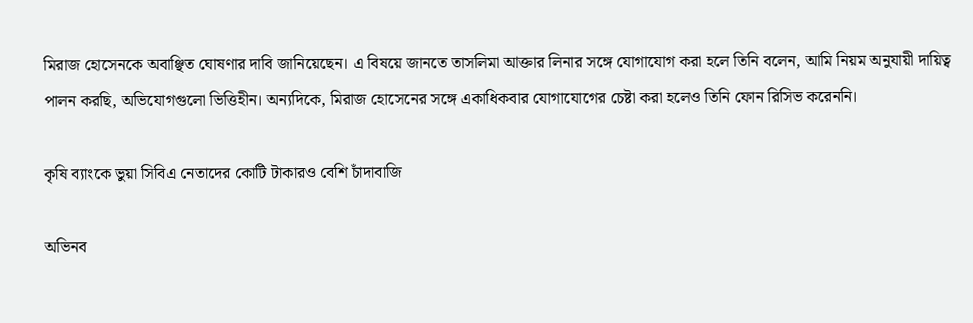মিরাজ হোসেনকে অবাঞ্ছিত ঘোষণার দাবি জানিয়েছেন। এ বিষয়ে জানতে তাসলিমা আক্তার লিনার সঙ্গে যোগাযোগ করা হলে তিনি বলেন, আমি নিয়ম অনুযায়ী দায়িত্ব পালন করছি, অভিযোগগুলো ভিত্তিহীন। অন্যদিকে, মিরাজ হোসেনের সঙ্গে একাধিকবার যোগাযোগের চেষ্টা করা হলেও তিনি ফোন রিসিভ করেননি।

কৃষি ব্যাংকে ভুয়া সিবিএ নেতাদের কোটি টাকারও বেশি চাঁদাবাজি

অভিনব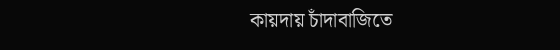কায়দায় চাঁদাবাজিতে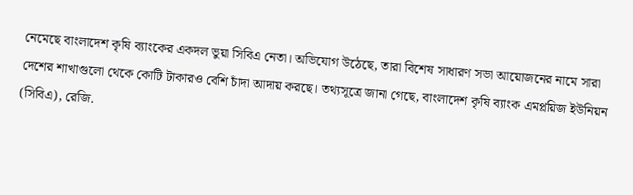নেমেছে বাংলাদেশ কৃষি ব্যাংকের একদল ভুয়া সিবিএ নেতা। অভিযোগ উঠেছে, তারা বিশেষ সাধারণ সভা আয়োজনের নামে সারা দেশের শাখাগুলো থেকে কোটি টাকারও বেশি চাঁদা আদায় করছে। তথ্যসূত্রে জানা গেছে, বাংলাদেশ কৃষি ব্যাংক এমপ্লয়িজ ইউনিয়ন (সিবিএ), রেজি.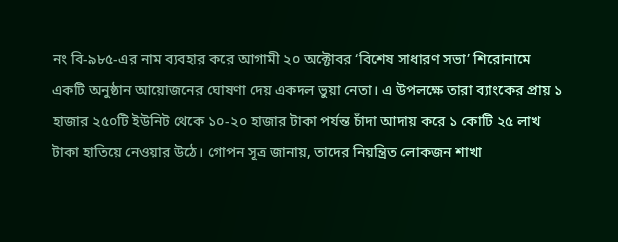নং বি-৯৮৫-এর নাম ব্যবহার করে আগামী ২০ অক্টোবর ‘বিশেষ সাধারণ সভা’ শিরোনামে একটি অনুষ্ঠান আয়োজনের ঘোষণা দেয় একদল ভুয়া নেতা। এ উপলক্ষে তারা ব্যাংকের প্রায় ১ হাজার ২৫০টি ইউনিট থেকে ১০-২০ হাজার টাকা পর্যন্ত চাঁদা আদায় করে ১ কোটি ২৫ লাখ টাকা হাতিয়ে নেওয়ার উঠে। গোপন সূত্র জানায়, তাদের নিয়ন্ত্রিত লোকজন শাখা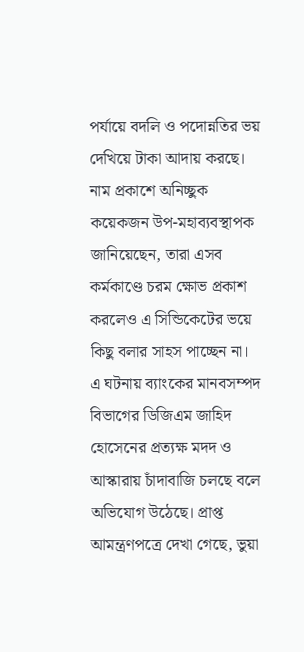পর্যায়ে বদলি ও পদোন্নতির ভয় দেখিয়ে টাকা আদায় করছে। নাম প্রকাশে অনিচ্ছুক কয়েকজন উপ-মহাব্যবস্থাপক জানিয়েছেন, তারা এসব কর্মকাণ্ডে চরম ক্ষোভ প্রকাশ করলেও এ সিন্ডিকেটের ভয়ে কিছু বলার সাহস পাচ্ছেন না। এ ঘটনায় ব্যাংকের মানবসম্পদ বিভাগের ডিজিএম জাহিদ হোসেনের প্রত্যক্ষ মদদ ও আস্কারায় চাঁদাবাজি চলছে বলে অভিযোগ উঠেছে। প্রাপ্ত আমন্ত্রণপত্রে দেখা গেছে, ভুয়া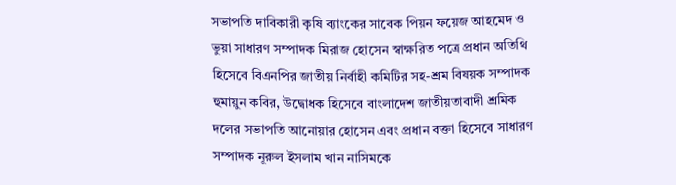সভাপতি দাবিকারী কৃষি ব্যাংকের সাবেক পিয়ন ফয়েজ আহমেদ ও ভুয়া সাধারণ সম্পাদক মিরাজ হোসেন স্বাক্ষরিত পত্রে প্রধান অতিথি হিসেবে বিএনপির জাতীয় নির্বাহী কমিটির সহ-শ্রম বিষয়ক সম্পাদক হুমায়ুন কবির, উদ্বোধক হিসেবে বাংলাদেশ জাতীয়তাবাদী শ্রমিক দলের সভাপতি আনোয়ার হোসেন এবং প্রধান বক্তা হিসেবে সাধারণ সম্পাদক নূরুল ইসলাম খান নাসিমকে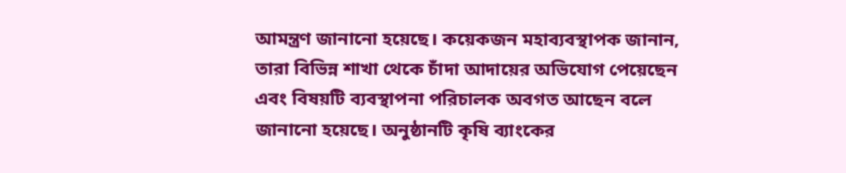আমন্ত্রণ জানানো হয়েছে। কয়েকজন মহাব্যবস্থাপক জানান, তারা বিভিন্ন শাখা থেকে চাঁদা আদায়ের অভিযোগ পেয়েছেন এবং বিষয়টি ব্যবস্থাপনা পরিচালক অবগত আছেন বলে জানানো হয়েছে। অনুষ্ঠানটি কৃষি ব্যাংকের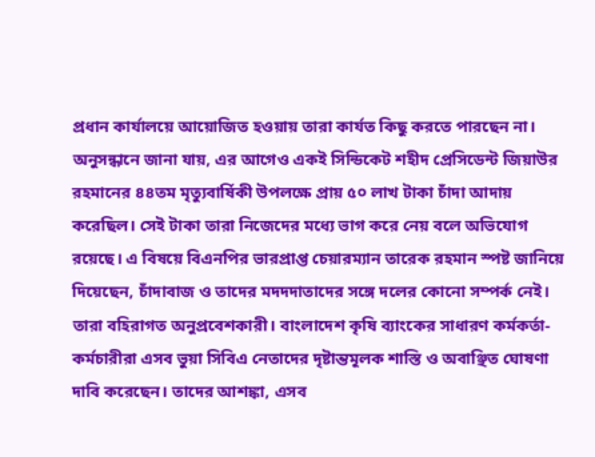প্রধান কার্যালয়ে আয়োজিত হওয়ায় তারা কার্যত কিছু করতে পারছেন না। অনুসন্ধানে জানা যায়, এর আগেও একই সিন্ডিকেট শহীদ প্রেসিডেন্ট জিয়াউর রহমানের ৪৪তম মৃত্যুবার্ষিকী উপলক্ষে প্রায় ৫০ লাখ টাকা চাঁদা আদায় করেছিল। সেই টাকা তারা নিজেদের মধ্যে ভাগ করে নেয় বলে অভিযোগ রয়েছে। এ বিষয়ে বিএনপির ভারপ্রাপ্ত চেয়ারম্যান তারেক রহমান স্পষ্ট জানিয়ে দিয়েছেন, চাঁদাবাজ ও তাদের মদদদাতাদের সঙ্গে দলের কোনো সম্পর্ক নেই। তারা বহিরাগত অনুপ্রবেশকারী। বাংলাদেশ কৃষি ব্যাংকের সাধারণ কর্মকর্তা-কর্মচারীরা এসব ভুয়া সিবিএ নেতাদের দৃষ্টান্তমূলক শাস্তি ও অবাঞ্ছিত ঘোষণা দাবি করেছেন। তাদের আশঙ্কা, এসব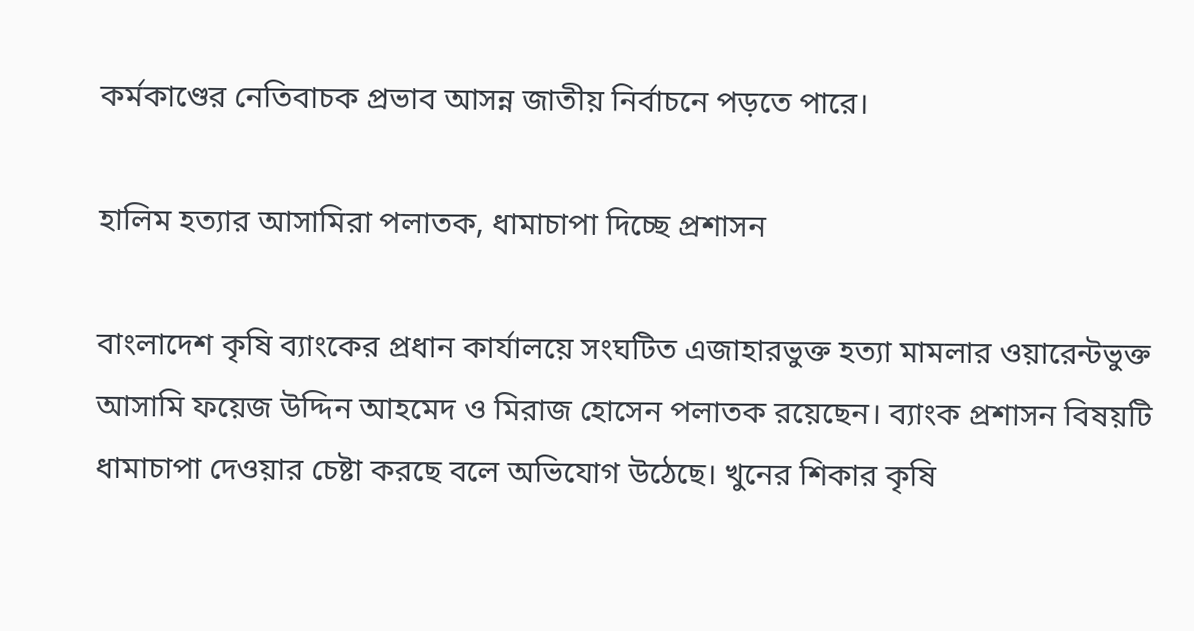কর্মকাণ্ডের নেতিবাচক প্রভাব আসন্ন জাতীয় নির্বাচনে পড়তে পারে।

হালিম হত্যার আসামিরা পলাতক, ধামাচাপা দিচ্ছে প্রশাসন

বাংলাদেশ কৃষি ব্যাংকের প্রধান কার্যালয়ে সংঘটিত এজাহারভুক্ত হত্যা মামলার ওয়ারেন্টভুক্ত আসামি ফয়েজ উদ্দিন আহমেদ ও মিরাজ হোসেন পলাতক রয়েছেন। ব্যাংক প্রশাসন বিষয়টি ধামাচাপা দেওয়ার চেষ্টা করছে বলে অভিযোগ উঠেছে। খুনের শিকার কৃষি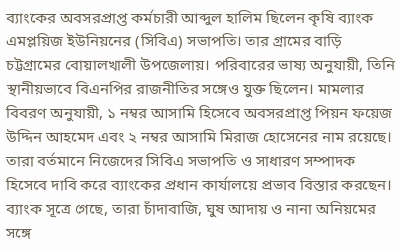ব্যাংকের অবসরপ্রাপ্ত কর্মচারী আব্দুল হালিম ছিলেন কৃষি ব্যাংক এমপ্লয়িজ ইউনিয়নের (সিবিএ) সভাপতি। তার গ্রামের বাড়ি চট্টগ্রামের বোয়ালখালী উপজেলায়। পরিবারের ভাষ্য অনুযায়ী, তিনি স্থানীয়ভাবে বিএনপির রাজনীতির সঙ্গেও যুক্ত ছিলেন। মামলার বিবরণ অনুযায়ী, ১ নম্বর আসামি হিসেবে অবসরপ্রাপ্ত পিয়ন ফয়েজ উদ্দিন আহমেদ এবং ২ নম্বর আসামি মিরাজ হোসেনের নাম রয়েছে। তারা বর্তমানে নিজেদের সিবিএ সভাপতি ও সাধারণ সম্পাদক হিসেবে দাবি করে ব্যাংকের প্রধান কার্যালয়ে প্রভাব বিস্তার করছেন। ব্যাংক সূত্রে গেছে, তারা চাঁদাবাজি, ঘুষ আদায় ও নানা অনিয়মের সঙ্গে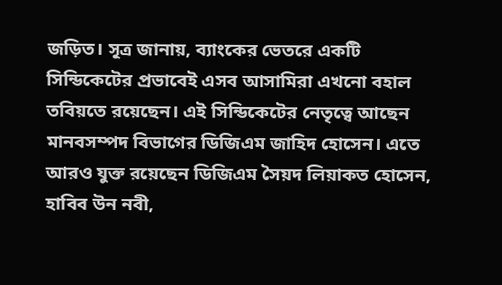জড়িত। সূত্র জানায়, ব্যাংকের ভেতরে একটি সিন্ডিকেটের প্রভাবেই এসব আসামিরা এখনো বহাল তবিয়তে রয়েছেন। এই সিন্ডিকেটের নেতৃত্বে আছেন মানবসম্পদ বিভাগের ডিজিএম জাহিদ হোসেন। এতে আরও যুক্ত রয়েছেন ডিজিএম সৈয়দ লিয়াকত হোসেন, হাবিব উন নবী,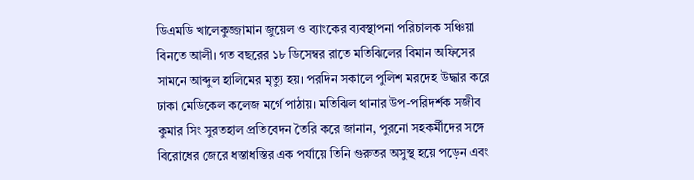ডিএমডি খালেকুজ্জামান জুয়েল ও ব্যাংকের ব্যবস্থাপনা পরিচালক সঞ্চিয়া বিনতে আলী। গত বছরের ১৮ ডিসেম্বর রাতে মতিঝিলের বিমান অফিসের সামনে আব্দুল হালিমের মৃত্যু হয়। পরদিন সকালে পুলিশ মরদেহ উদ্ধার করে ঢাকা মেডিকেল কলেজ মর্গে পাঠায়। মতিঝিল থানার উপ-পরিদর্শক সজীব কুমার সিং সুরতহাল প্রতিবেদন তৈরি করে জানান, পুরনো সহকর্মীদের সঙ্গে বিরোধের জেরে ধস্তাধস্তির এক পর্যায়ে তিনি গুরুতর অসুস্থ হয়ে পড়েন এবং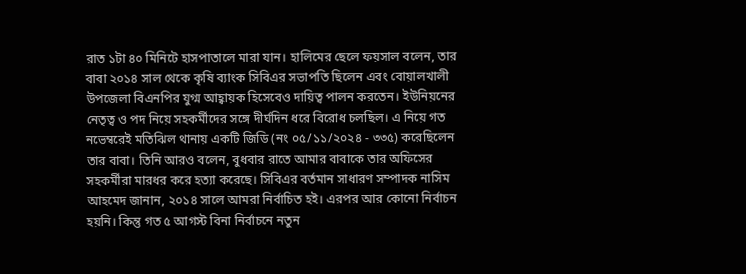রাত ১টা ৪০ মিনিটে হাসপাতালে মারা যান। হালিমের ছেলে ফয়সাল বলেন, তার বাবা ২০১৪ সাল থেকে কৃষি ব্যাংক সিবিএর সভাপতি ছিলেন এবং বোয়ালখালী উপজেলা বিএনপির যুগ্ম আহ্বায়ক হিসেবেও দায়িত্ব পালন করতেন। ইউনিয়নের নেতৃত্ব ও পদ নিয়ে সহকর্মীদের সঙ্গে দীর্ঘদিন ধরে বিরোধ চলছিল। এ নিয়ে গত নভেম্বরেই মতিঝিল থানায় একটি জিডি (নং ০৫/১১/২০২৪ - ৩৩৫) করেছিলেন তার বাবা। তিনি আরও বলেন, বুধবার রাতে আমার বাবাকে তার অফিসের সহকর্মীরা মারধর করে হত্যা করেছে। সিবিএর বর্তমান সাধারণ সম্পাদক নাসিম আহমেদ জানান, ২০১৪ সালে আমরা নির্বাচিত হই। এরপর আর কোনো নির্বাচন হয়নি। কিন্তু গত ৫ আগস্ট বিনা নির্বাচনে নতুন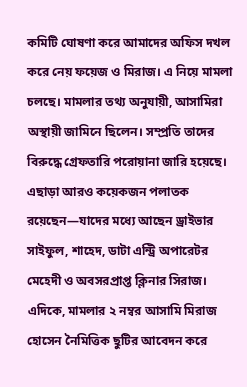কমিটি ঘোষণা করে আমাদের অফিস দখল করে নেয় ফয়েজ ও মিরাজ। এ নিয়ে মামলা চলছে। মামলার তথ্য অনুযায়ী, আসামিরা অস্থায়ী জামিনে ছিলেন। সম্প্রতি তাদের বিরুদ্ধে গ্রেফতারি পরোয়ানা জারি হয়েছে। এছাড়া আরও কয়েকজন পলাতক রয়েছেন—যাদের মধ্যে আছেন ড্রাইভার সাইফুল, শাহেদ, ডাটা এন্ট্রি অপারেটর মেহেদী ও অবসরপ্রাপ্ত ক্লিনার সিরাজ। এদিকে, মামলার ২ নম্বর আসামি মিরাজ হোসেন নৈমিত্তিক ছুটির আবেদন করে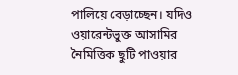পালিয়ে বেড়াচ্ছেন। যদিও ওয়ারেন্টভুক্ত আসামির নৈমিত্তিক ছুটি পাওয়ার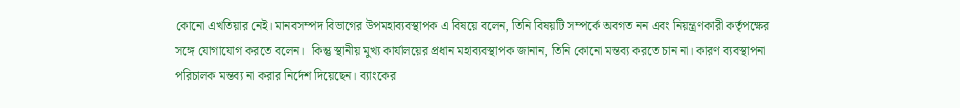কোনো এখতিয়ার নেই। মানবসম্পদ বিভাগের উপমহাব্যবস্থাপক এ বিষয়ে বলেন, তিনি বিষয়টি সম্পর্কে অবগত নন এবং নিয়ন্ত্রণকারী কর্তৃপক্ষের সঙ্গে যোগাযোগ করতে বলেন।  কিন্তু স্থানীয় মুখ্য কার্যালয়ের প্রধান মহাব্যবস্থাপক জানান, তিনি কোনো মন্তব্য করতে চান না। কারণ ব্যবস্থাপনা পরিচালক মন্তব্য না করার নির্দেশ দিয়েছেন। ব্যাংকের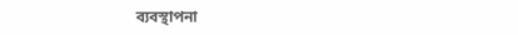ব্যবস্থাপনা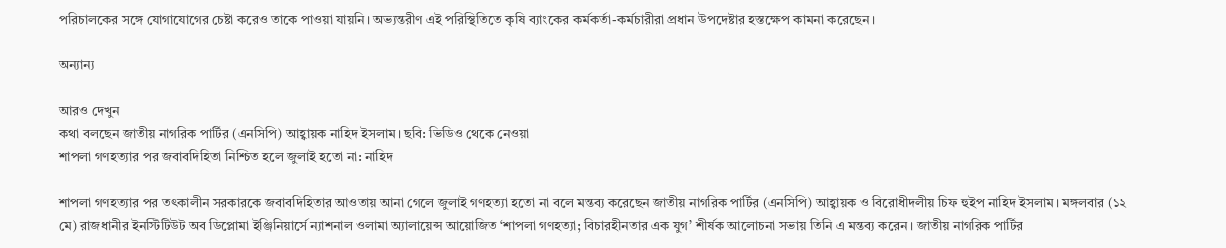পরিচালকের সঙ্গে যোগাযোগের চেষ্টা করেও তাকে পাওয়া যায়নি। অভ্যন্তরীণ এই পরিস্থিতিতে কৃষি ব্যাংকের কর্মকর্তা-কর্মচারীরা প্রধান উপদেষ্টার হস্তক্ষেপ কামনা করেছেন।

অন্যান্য

আরও দেখুন
কথা বলছেন জাতীয় নাগরিক পার্টির (এনসিপি) আহ্বায়ক নাহিদ ইসলাম। ছবি: ভিডিও থেকে নেওয়া
শাপলা গণহত্যার পর জবাবদিহিতা নিশ্চিত হলে জুলাই হতো না: নাহিদ

শাপলা গণহত্যার পর তৎকালীন সরকারকে জবাবদিহিতার আওতায় আনা গেলে জুলাই গণহত্যা হতো না বলে মন্তব্য করেছেন জাতীয় নাগরিক পার্টির (এনসিপি) আহ্বায়ক ও বিরোধীদলীয় চিফ হুইপ নাহিদ ইসলাম। মঙ্গলবার (১২ মে) রাজধানীর ইনস্টিটিউট অব ডিপ্লোমা ইঞ্জিনিয়ার্সে ন্যাশনাল ওলামা অ্যালায়েন্স আয়োজিত ‘শাপলা গণহত্যা; বিচারহীনতার এক যুগ’ শীর্ষক আলোচনা সভায় তিনি এ মন্তব্য করেন। জাতীয় নাগরিক পার্টির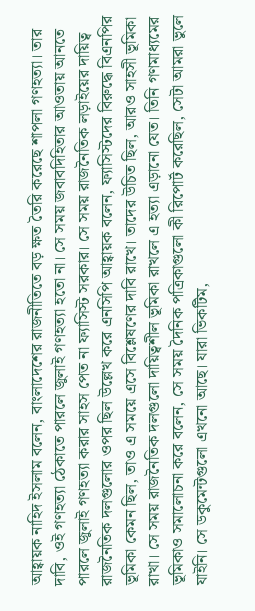আহ্বায়ক নাহিদ ইসলাম বলেন, বাংলাদেশের রাজনীতিতে বড় ক্ষত তৈরি করেছে শাপলা গণহত্যা। তার দাবি, ওই গণহত্যা ঠেকাতে পারলে জুলাই গণহত্যা হতো না। সে সময় জবাবদিহিতার আওতায় আনতে পারলে জুলাই গণহত্যা করার সাহস পেত না ফ্যাসিস্ট সরকার। সে সময় রাজনৈতিক লড়াইয়ের দায়িত্ব রাজনৈতিক দলগুলোর ওপর ছিল উল্লেখ করে এনসিপি আহ্বায়ক বলেন, ফ্যাসিস্টদের বিরুদ্ধে বিএনপির ভূমিকা কেমন ছিল, তাও এ সময়ে এসে বিশ্লেষণের দাবি রাখে। তাদের উচিত ছিল, আরও সাহসী ভূমিকা রাখা। সে সময় রাজনৈতিক দলগুলো দায়িত্বশীল ভূমিকা রাখলে এ হত্যা এড়ানো যেত। তিনি গণমাধ্যমের ভূমিকাও সমালোচনা করে বলেন, সে সময় দৈনিক পত্রিকাগুলো কী রিপোর্ট করেছিল, সেটা আমরা ভুলে যাইনি। সে ডকুমেন্টগুলো এখনো আছে। যারা ভিকটিম,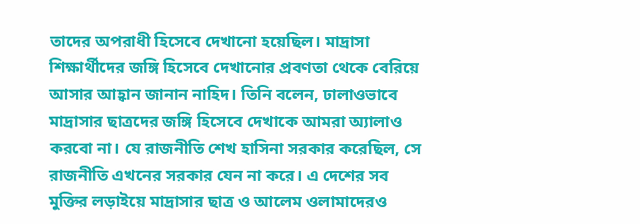তাদের অপরাধী হিসেবে দেখানো হয়েছিল। মাদ্রাসা শিক্ষার্থীদের জঙ্গি হিসেবে দেখানোর প্রবণতা থেকে বেরিয়ে আসার আহ্বান জানান নাহিদ। তিনি বলেন, ঢালাওভাবে মাদ্রাসার ছাত্রদের জঙ্গি হিসেবে দেখাকে আমরা অ্যালাও করবো না। যে রাজনীতি শেখ হাসিনা সরকার করেছিল, সে রাজনীতি এখনের সরকার যেন না করে। এ দেশের সব মুক্তির লড়াইয়ে মাদ্রাসার ছাত্র ও আলেম ওলামাদেরও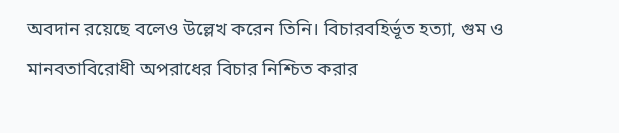অবদান রয়েছে বলেও উল্লেখ করেন তিনি। বিচারবহির্ভূত হত্যা, গুম ও মানবতাবিরোধী অপরাধের বিচার নিশ্চিত করার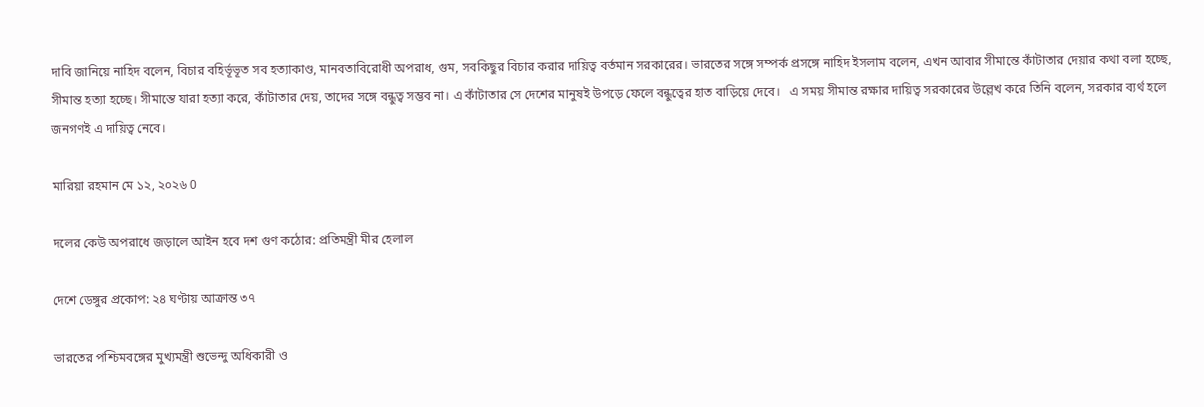দাবি জানিয়ে নাহিদ বলেন, বিচার বহির্ভূভূত সব হত্যাকাণ্ড, মানবতাবিরোধী অপরাধ, গুম, সবকিছুর বিচার করার দায়িত্ব বর্তমান সরকারের। ভারতের সঙ্গে সম্পর্ক প্রসঙ্গে নাহিদ ইসলাম বলেন, এখন আবার সীমান্তে কাঁটাতার দেয়ার কথা বলা হচ্ছে, সীমান্ত হত্যা হচ্ছে। সীমান্তে যারা হত্যা করে, কাঁটাতার দেয়, তাদের সঙ্গে বন্ধুত্ব সম্ভব না। এ কাঁটাতার সে দেশের মানুষই উপড়ে ফেলে বন্ধুত্বের হাত বাড়িয়ে দেবে।   এ সময় সীমান্ত রক্ষার দায়িত্ব সরকারের উল্লেখ করে তিনি বলেন, সরকার ব্যর্থ হলে জনগণই এ দায়িত্ব নেবে।

মারিয়া রহমান মে ১২, ২০২৬ 0

দলের কেউ অপরাধে জড়ালে আইন হবে দশ গুণ কঠোর: প্রতিমন্ত্রী মীর হেলাল

দেশে ডেঙ্গুর প্রকোপ: ২৪ ঘণ্টায় আক্রান্ত ৩৭

ভারতের পশ্চিমবঙ্গের মুখ্যমন্ত্রী শুভেন্দু অধিকারী ও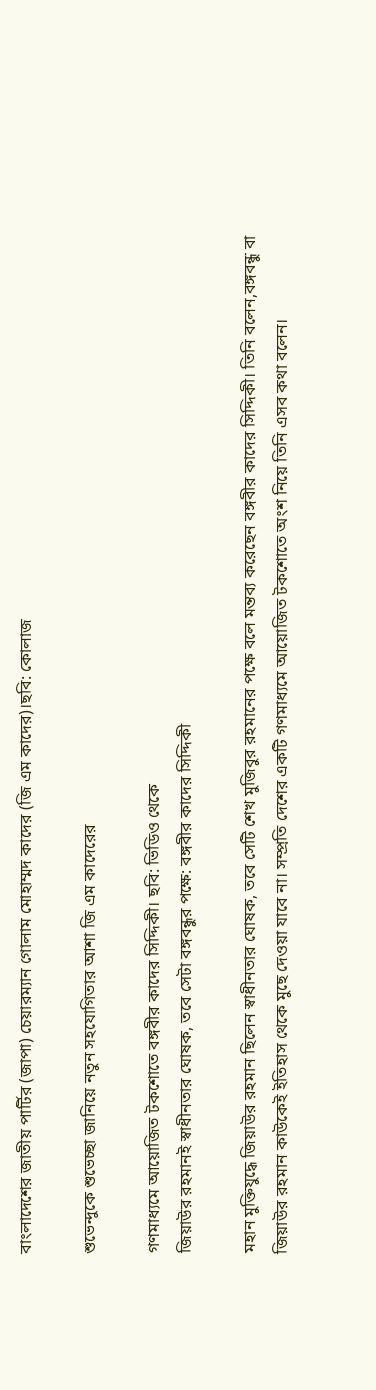বাংলাদেশের জাতীয় পার্টির (জাপা) চেয়ারম্যান গোলাম মোহাম্মদ কাদের (জি এম কাদের)।ছবি: কোলাজ

শুভেন্দুকে শুভেচ্ছা জানিয়ে নতুন সহযোগিতার আশা জি এম কাদেরের

গণমাধ্যমে আয়োজিত টকশোতে বঙ্গবীর কাদের সিদ্দিকী। ছবি: ভিডিও থেকে
জিয়াউর রহমানই স্বাধীনতার ঘোষক, তবে সেটা বঙ্গবন্ধুর পক্ষে: বঙ্গবীর কাদের সিদ্দিকী

মহান মুক্তিযুদ্ধে জিয়াউর রহমান ছিলেন স্বাধীনতার ঘোষক, তবে সেটি শেখ মুজিবুর রহমানের পক্ষে বলে মন্তব্য করেছেন বঙ্গবীর কাদের সিদ্দিকী। তিনি বলেন,বঙ্গবন্ধু বা জিয়াউর রহমান কাউকেই ইতিহাস থেকে মুছে দেওয়া যাবে না। সম্প্রতি দেশের একটি গণমাধ্যমে আয়োজিত টকশোতে অংশ নিয়ে তিনি এসব কথা বলেন।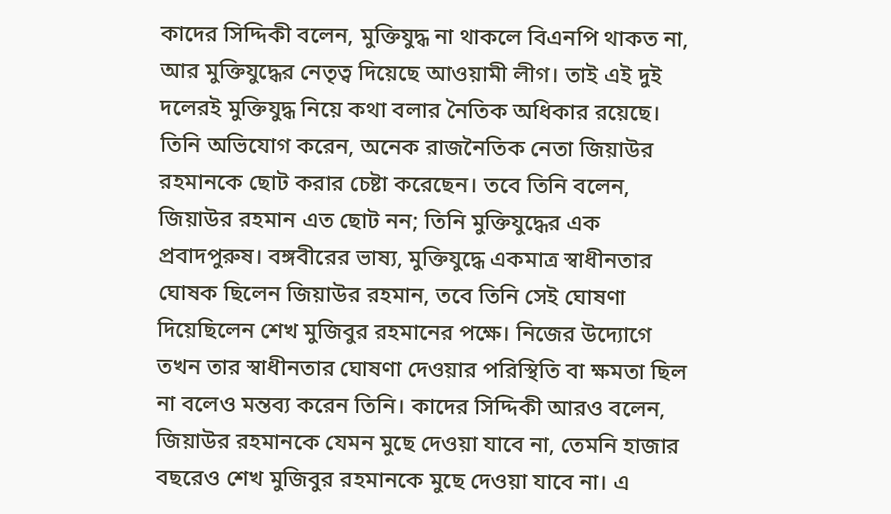কাদের সিদ্দিকী বলেন, মুক্তিযুদ্ধ না থাকলে বিএনপি থাকত না, আর মুক্তিযুদ্ধের নেতৃত্ব দিয়েছে আওয়ামী লীগ। তাই এই দুই দলেরই মুক্তিযুদ্ধ নিয়ে কথা বলার নৈতিক অধিকার রয়েছে। তিনি অভিযোগ করেন, অনেক রাজনৈতিক নেতা জিয়াউর রহমানকে ছোট করার চেষ্টা করেছেন। তবে তিনি বলেন, জিয়াউর রহমান এত ছোট নন; তিনি মুক্তিযুদ্ধের এক প্রবাদপুরুষ। বঙ্গবীরের ভাষ্য, মুক্তিযুদ্ধে একমাত্র স্বাধীনতার ঘোষক ছিলেন জিয়াউর রহমান, তবে তিনি সেই ঘোষণা দিয়েছিলেন শেখ মুজিবুর রহমানের পক্ষে। নিজের উদ্যোগে তখন তার স্বাধীনতার ঘোষণা দেওয়ার পরিস্থিতি বা ক্ষমতা ছিল না বলেও মন্তব্য করেন তিনি। কাদের সিদ্দিকী আরও বলেন, জিয়াউর রহমানকে যেমন মুছে দেওয়া যাবে না, তেমনি হাজার বছরেও শেখ মুজিবুর রহমানকে মুছে দেওয়া যাবে না। এ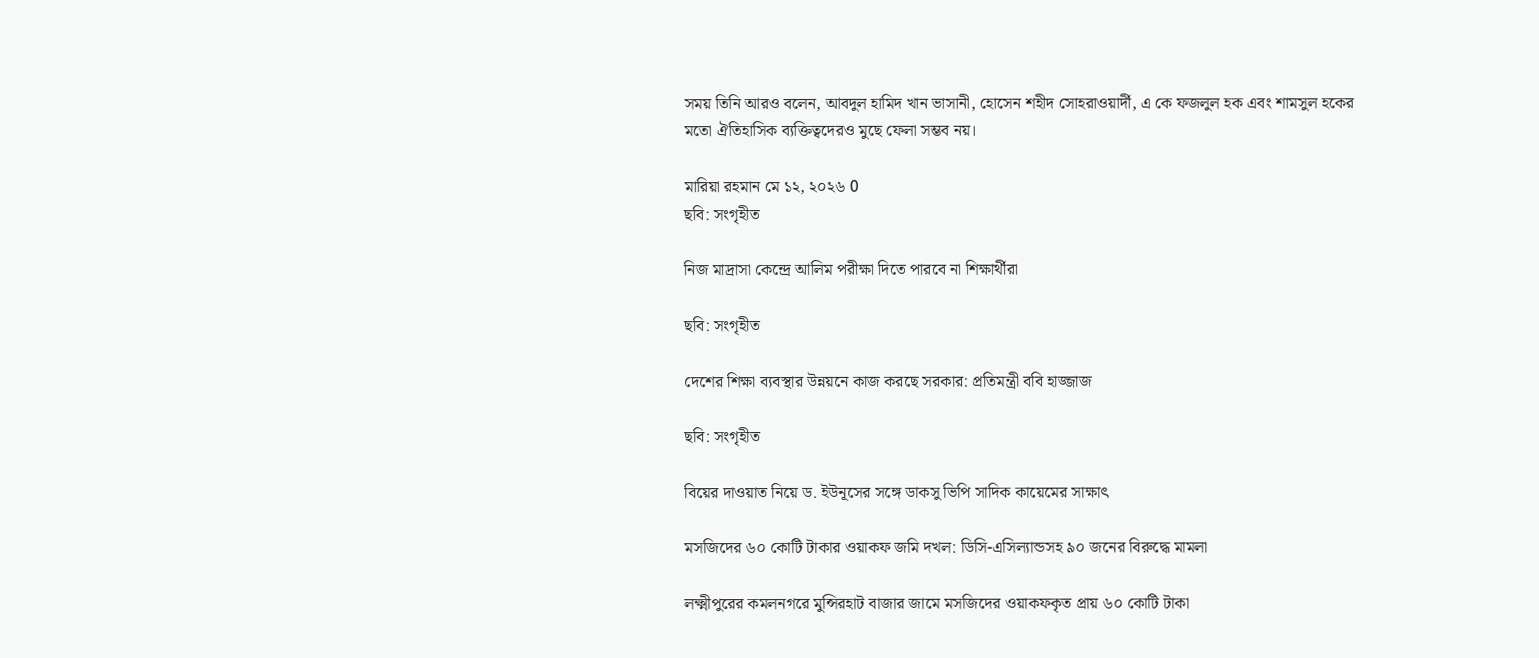সময় তিনি আরও বলেন, আবদুল হামিদ খান ভাসানী, হোসেন শহীদ সোহরাওয়ার্দী, এ কে ফজলুল হক এবং শামসুল হকের মতো ঐতিহাসিক ব্যক্তিত্বদেরও মুছে ফেলা সম্ভব নয়।

মারিয়া রহমান মে ১২, ২০২৬ 0
ছবি: সংগৃহীত

নিজ মাদ্রাসা কেন্দ্রে আলিম পরীক্ষা দিতে পারবে না শিক্ষার্থীরা

ছবি: সংগৃহীত

দেশের শিক্ষা ব্যবস্থার উন্নয়নে কাজ করছে সরকার: প্রতিমন্ত্রী ববি হাজ্জাজ

ছবি: সংগৃহীত

বিয়ের দাওয়াত নিয়ে ড. ইউনূসের সঙ্গে ডাকসু ভিপি সাদিক কায়েমের সাক্ষাৎ

মসজিদের ৬০ কোটি টাকার ওয়াকফ জমি দখল: ডিসি-এসিল্যান্ডসহ ৯০ জনের বিরুদ্ধে মামলা

লক্ষ্মীপুরের কমলনগরে মুন্সিরহাট বাজার জামে মসজিদের ওয়াকফকৃত প্রায় ৬০ কোটি টাকা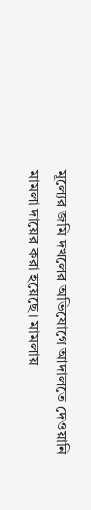মূল্যের জমি দখলের অভিযোগে আদালতে দেওয়ানি মামলা দায়ের করা হয়েছে। মামলায়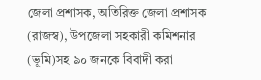জেলা প্রশাসক, অতিরিক্ত জেলা প্রশাসক (রাজস্ব), উপজেলা সহকারী কমিশনার (ভূমি)সহ ৯০ জনকে বিবাদী করা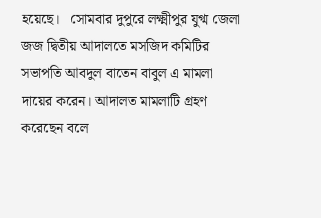হয়েছে।   সোমবার দুপুরে লক্ষ্মীপুর যুগ্ম জেলা জজ দ্বিতীয় আদালতে মসজিদ কমিটির সভাপতি আবদুল বাতেন বাবুল এ মামলা দায়ের করেন। আদালত মামলাটি গ্রহণ করেছেন বলে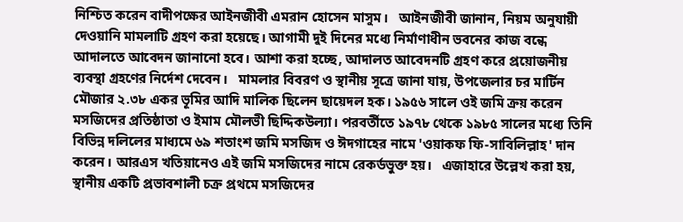নিশ্চিত করেন বাদীপক্ষের আইনজীবী এমরান হোসেন মাসুম।   আইনজীবী জানান, নিয়ম অনুযায়ী দেওয়ানি মামলাটি গ্রহণ করা হয়েছে। আগামী দুই দিনের মধ্যে নির্মাণাধীন ভবনের কাজ বন্ধে আদালতে আবেদন জানানো হবে। আশা করা হচ্ছে, আদালত আবেদনটি গ্রহণ করে প্রয়োজনীয় ব্যবস্থা গ্রহণের নির্দেশ দেবেন।   মামলার বিবরণ ও স্থানীয় সূত্রে জানা যায়, উপজেলার চর মার্টিন মৌজার ২.৩৮ একর ভূমির আদি মালিক ছিলেন ছায়েদল হক। ১৯৫৬ সালে ওই জমি ক্রয় করেন মসজিদের প্রতিষ্ঠাতা ও ইমাম মৌলভী ছিদ্দিকউল্যা। পরবর্তীতে ১৯৭৮ থেকে ১৯৮৫ সালের মধ্যে তিনি বিভিন্ন দলিলের মাধ্যমে ৬৯ শতাংশ জমি মসজিদ ও ঈদগাহের নামে 'ওয়াকফ ফি-সাবিলিল্লাহ' দান করেন। আরএস খতিয়ানেও এই জমি মসজিদের নামে রেকর্ডভুক্ত হয়।   এজাহারে উল্লেখ করা হয়, স্থানীয় একটি প্রভাবশালী চক্র প্রথমে মসজিদের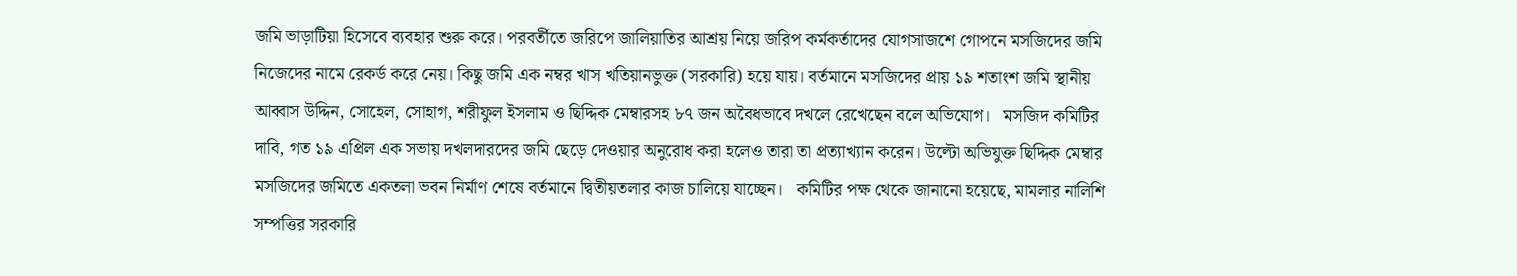জমি ভাড়াটিয়া হিসেবে ব্যবহার শুরু করে। পরবর্তীতে জরিপে জালিয়াতির আশ্রয় নিয়ে জরিপ কর্মকর্তাদের যোগসাজশে গোপনে মসজিদের জমি নিজেদের নামে রেকর্ড করে নেয়। কিছু জমি এক নম্বর খাস খতিয়ানভুক্ত (সরকারি) হয়ে যায়। বর্তমানে মসজিদের প্রায় ১৯ শতাংশ জমি স্থানীয় আব্বাস উদ্দিন, সোহেল, সোহাগ, শরীফুল ইসলাম ও ছিদ্দিক মেম্বারসহ ৮৭ জন অবৈধভাবে দখলে রেখেছেন বলে অভিযোগ।   মসজিদ কমিটির দাবি, গত ১৯ এপ্রিল এক সভায় দখলদারদের জমি ছেড়ে দেওয়ার অনুরোধ করা হলেও তারা তা প্রত্যাখ্যান করেন। উল্টো অভিযুক্ত ছিদ্দিক মেম্বার মসজিদের জমিতে একতলা ভবন নির্মাণ শেষে বর্তমানে দ্বিতীয়তলার কাজ চালিয়ে যাচ্ছেন।   কমিটির পক্ষ থেকে জানানো হয়েছে, মামলার নালিশি সম্পত্তির সরকারি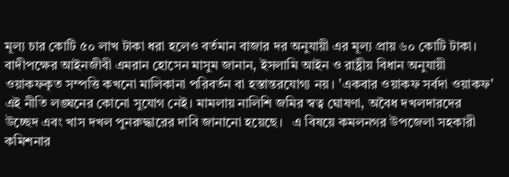মূল্য চার কোটি ৫০ লাখ টাকা ধরা হলেও বর্তমান বাজার দর অনুযায়ী এর মূল্য প্রায় ৬০ কোটি টাকা।   বাদীপক্ষের আইনজীবী এমরান হোসেন মাসুম জানান, ইসলামি আইন ও রাষ্ট্রীয় বিধান অনুযায়ী ওয়াকফকৃত সম্পত্তি কখনো মালিকানা পরিবর্তন বা হস্তান্তরযোগ্য নয়। 'একবার ওয়াকফ সর্বদা ওয়াকফ' এই নীতি লঙ্ঘনের কোনো সুযোগ নেই। মামলায় নালিশি জমির স্বত্ব ঘোষণা, অবৈধ দখলদারদের উচ্ছেদ এবং খাস দখল পুনরুদ্ধারের দাবি জানানো হয়েছে।   এ বিষয়ে কমলনগর উপজেলা সহকারী কমিশনার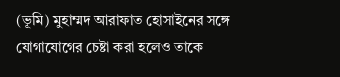(ভূমি) মুহাম্মদ আরাফাত হোসাইনের সঙ্গে যোগাযোগের চেষ্টা করা হলেও তাকে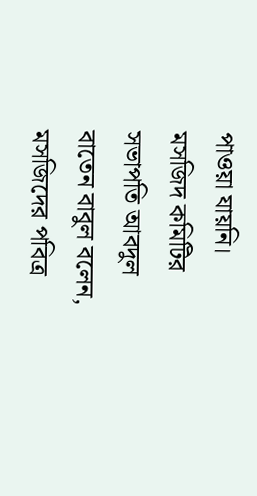পাওয়া যায়নি।   মসজিদ কমিটির সভাপতি আবদুল বাতেন বাবুল বলেন, মসজিদের পবিত্র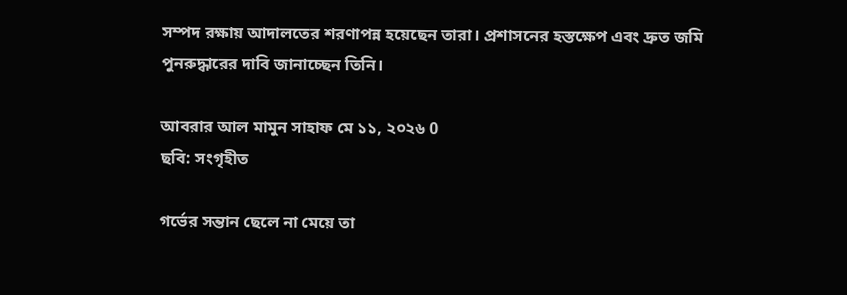সম্পদ রক্ষায় আদালতের শরণাপন্ন হয়েছেন তারা। প্রশাসনের হস্তক্ষেপ এবং দ্রুত জমি পুনরুদ্ধারের দাবি জানাচ্ছেন তিনি।

আবরার আল মামুন সাহাফ মে ১১, ২০২৬ 0
ছবি: সংগৃহীত

গর্ভের সন্তান ছেলে না মেয়ে তা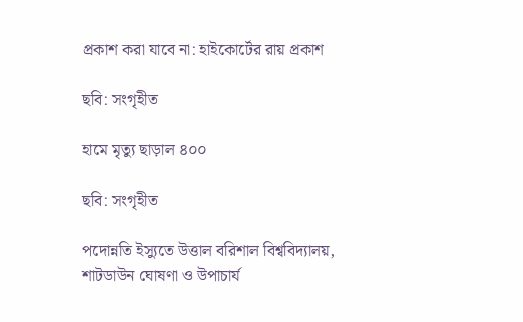প্রকাশ করা যাবে না: হাইকোর্টের রায় প্রকাশ

ছবি: সংগৃহীত

হামে মৃত্যু ছাড়াল ৪০০

ছবি: সংগৃহীত

পদোন্নতি ইস্যুতে উত্তাল বরিশাল বিশ্ববিদ্যালয়, শাটডাউন ঘোষণা ও উপাচার্য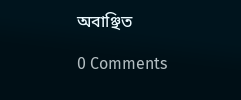অবাঞ্ছিত

0 Comments